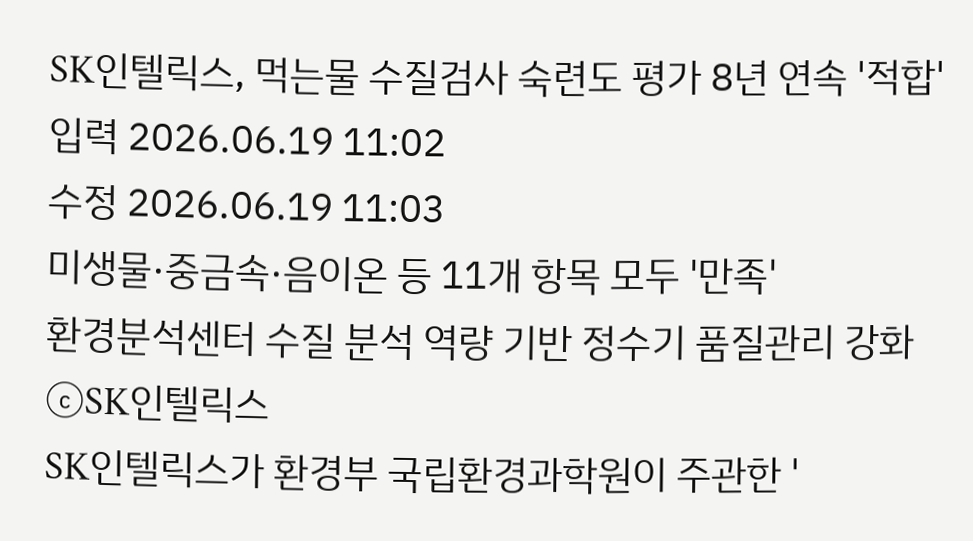SK인텔릭스, 먹는물 수질검사 숙련도 평가 8년 연속 '적합'
입력 2026.06.19 11:02
수정 2026.06.19 11:03
미생물·중금속·음이온 등 11개 항목 모두 '만족'
환경분석센터 수질 분석 역량 기반 정수기 품질관리 강화
ⓒSK인텔릭스
SK인텔릭스가 환경부 국립환경과학원이 주관한 '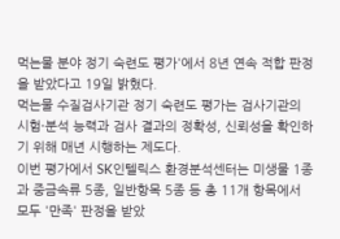먹는물 분야 정기 숙련도 평가'에서 8년 연속 적합 판정을 받았다고 19일 밝혔다.
먹는물 수질검사기관 정기 숙련도 평가는 검사기관의 시험·분석 능력과 검사 결과의 정확성, 신뢰성을 확인하기 위해 매년 시행하는 제도다.
이번 평가에서 SK인텔릭스 환경분석센터는 미생물 1종과 중금속류 5종, 일반항목 5종 등 총 11개 항목에서 모두 '만족' 판정을 받았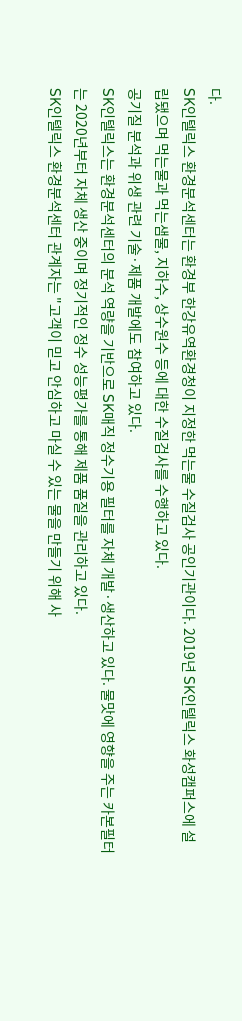다.
SK인텔릭스 환경분석센터는 환경부 한강유역환경청이 지정한 먹는물 수질검사 공인기관이다. 2019년 SK인텔릭스 화성캠퍼스에 설립됐으며 먹는물과 먹는샘물, 지하수, 상수원수 등에 대한 수질검사를 수행하고 있다.
공기질 분석과 위생 관련 기술·제품 개발에도 참여하고 있다.
SK인텔릭스는 환경분석센터의 분석 역량을 기반으로 SK매직 정수기용 필터를 자체 개발·생산하고 있다. 물맛에 영향을 주는 카본필터는 2020년부터 자체 생산 중이며 정기적인 정수 성능평가를 통해 제품 품질을 관리하고 있다.
SK인텔릭스 환경분석센터 관계자는 "고객이 믿고 안심하고 마실 수 있는 물을 만들기 위해 사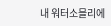내 워터소믈리에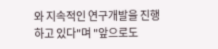와 지속적인 연구개발을 진행하고 있다"며 "앞으로도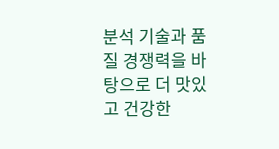분석 기술과 품질 경쟁력을 바탕으로 더 맛있고 건강한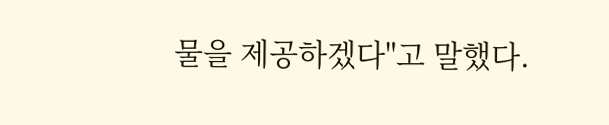물을 제공하겠다"고 말했다.